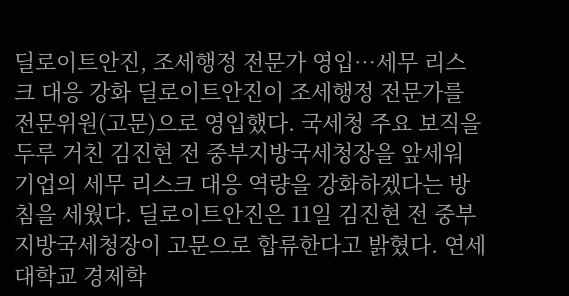딜로이트안진, 조세행정 전문가 영입…세무 리스크 대응 강화 딜로이트안진이 조세행정 전문가를 전문위원(고문)으로 영입했다. 국세청 주요 보직을 두루 거친 김진현 전 중부지방국세청장을 앞세워 기업의 세무 리스크 대응 역량을 강화하겠다는 방침을 세웠다. 딜로이트안진은 11일 김진현 전 중부지방국세청장이 고문으로 합류한다고 밝혔다. 연세대학교 경제학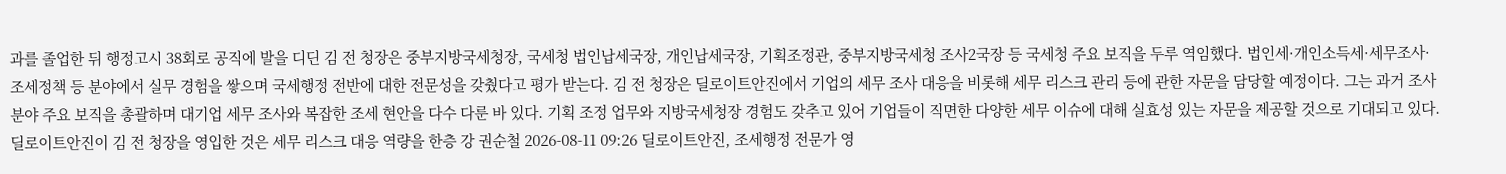과를 졸업한 뒤 행정고시 38회로 공직에 발을 디딘 김 전 청장은 중부지방국세청장, 국세청 법인납세국장, 개인납세국장, 기획조정관, 중부지방국세청 조사2국장 등 국세청 주요 보직을 두루 역임했다. 법인세·개인소득세·세무조사·조세정책 등 분야에서 실무 경험을 쌓으며 국세행정 전반에 대한 전문성을 갖췄다고 평가 받는다. 김 전 청장은 딜로이트안진에서 기업의 세무 조사 대응을 비롯해 세무 리스크 관리 등에 관한 자문을 담당할 예정이다. 그는 과거 조사 분야 주요 보직을 총괄하며 대기업 세무 조사와 복잡한 조세 현안을 다수 다룬 바 있다. 기획 조정 업무와 지방국세청장 경험도 갖추고 있어 기업들이 직면한 다양한 세무 이슈에 대해 실효성 있는 자문을 제공할 것으로 기대되고 있다. 딜로이트안진이 김 전 청장을 영입한 것은 세무 리스크 대응 역량을 한층 강 권순철 2026-08-11 09:26 딜로이트안진, 조세행정 전문가 영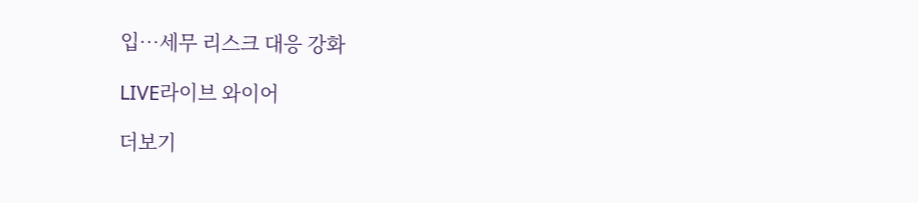입…세무 리스크 대응 강화

LIVE라이브 와이어

더보기